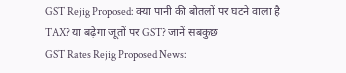GST Rejig Proposed: क्या पानी की बोतलों पर घटने वाला है TAX? या बढ़ेगा जूतों पर GST? जानें सबकुछ
GST Rates Rejig Proposed News: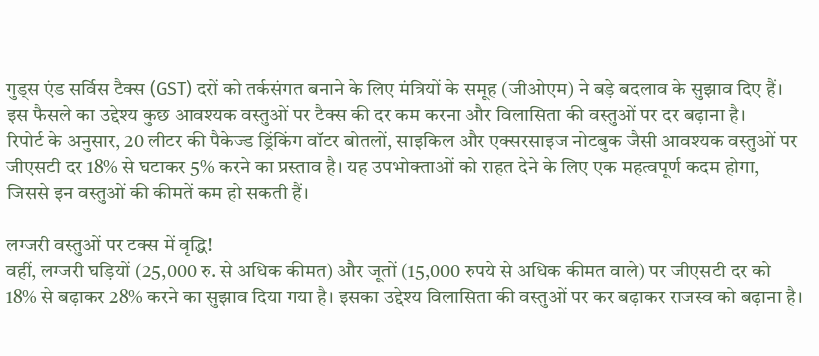गुड्स एंड सर्विस टैक्स (GST) दरों को तर्कसंगत बनाने के लिए मंत्रियों के समूह (जीओएम) ने बड़े बदलाव के सुझाव दिए हैं। इस फैसले का उद्देश्य कुछ आवश्यक वस्तुओं पर टैक्स की दर कम करना और विलासिता की वस्तुओं पर दर बढ़ाना है।
रिपोर्ट के अनुसार, 20 लीटर की पैकेज्ड ड्रिंकिंग वॉटर बोतलों, साइकिल और एक्सरसाइज नोटबुक जैसी आवश्यक वस्तुओं पर जीएसटी दर 18% से घटाकर 5% करने का प्रस्ताव है। यह उपभोक्ताओं को राहत देने के लिए एक महत्वपूर्ण कदम होगा, जिससे इन वस्तुओं की कीमतें कम हो सकती हैं।

लग्जरी वस्तुओं पर टक्स में वृद्धि!
वहीं, लग्जरी घड़ियों (25,000 रु. से अधिक कीमत) और जूतों (15,000 रुपये से अधिक कीमत वाले) पर जीएसटी दर को 18% से बढ़ाकर 28% करने का सुझाव दिया गया है। इसका उद्देश्य विलासिता की वस्तुओं पर कर बढ़ाकर राजस्व को बढ़ाना है।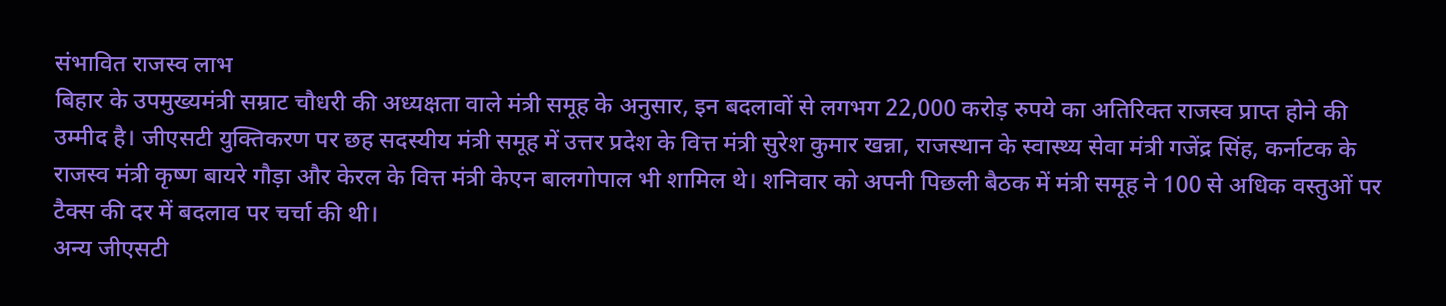संभावित राजस्व लाभ
बिहार के उपमुख्यमंत्री सम्राट चौधरी की अध्यक्षता वाले मंत्री समूह के अनुसार, इन बदलावों से लगभग 22,000 करोड़ रुपये का अतिरिक्त राजस्व प्राप्त होने की उम्मीद है। जीएसटी युक्तिकरण पर छह सदस्यीय मंत्री समूह में उत्तर प्रदेश के वित्त मंत्री सुरेश कुमार खन्ना, राजस्थान के स्वास्थ्य सेवा मंत्री गजेंद्र सिंह, कर्नाटक के राजस्व मंत्री कृष्ण बायरे गौड़ा और केरल के वित्त मंत्री केएन बालगोपाल भी शामिल थे। शनिवार को अपनी पिछली बैठक में मंत्री समूह ने 100 से अधिक वस्तुओं पर टैक्स की दर में बदलाव पर चर्चा की थी।
अन्य जीएसटी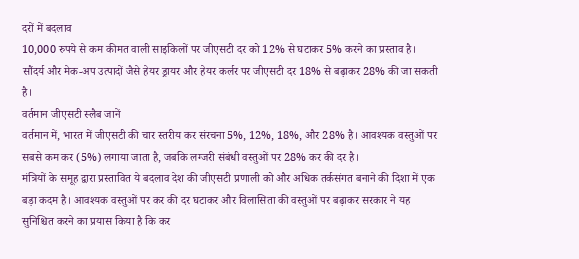दरों में बदलाव
10,000 रुपये से कम कीमत वाली साइकिलों पर जीएसटी दर को 12% से घटाकर 5% करने का प्रस्ताव है।
सौंदर्य और मेक-अप उत्पादों जैसे हेयर ड्रायर और हेयर कर्लर पर जीएसटी दर 18% से बढ़ाकर 28% की जा सकती है।
वर्तमान जीएसटी स्लैब जानें
वर्तमान में, भारत में जीएसटी की चार स्तरीय कर संरचना 5%, 12%, 18%, और 28% है। आवश्यक वस्तुओं पर सबसे कम कर (5%) लगाया जाता है, जबकि लग्जरी संबंधी वस्तुओं पर 28% कर की दर है।
मंत्रियों के समूह द्वारा प्रस्तावित ये बदलाव देश की जीएसटी प्रणाली को और अधिक तर्कसंगत बनाने की दिशा में एक बड़ा कदम है। आवश्यक वस्तुओं पर कर की दर घटाकर और विलासिता की वस्तुओं पर बढ़ाकर सरकार ने यह सुनिश्चित करने का प्रयास किया है कि कर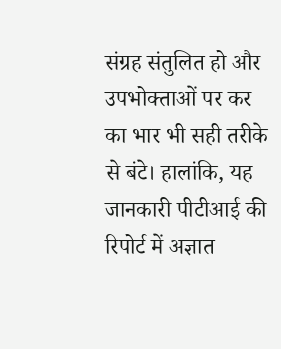संग्रह संतुलित हो और उपभोक्ताओं पर कर का भार भी सही तरीके से बंटे। हालांकि, यह जानकारी पीटीआई की रिपोर्ट में अज्ञात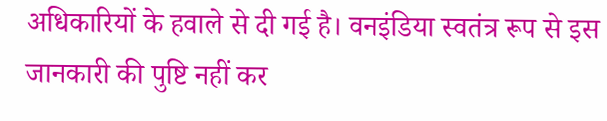अधिकारियों के हवाले से दी गई है। वनइंडिया स्वतंत्र रूप से इस जानकारी की पुष्टि नहीं कर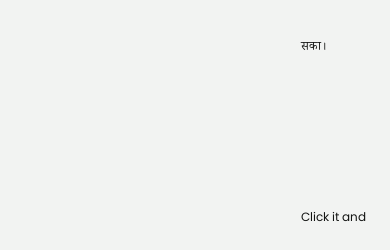सका।












Click it and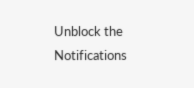Unblock the Notifications